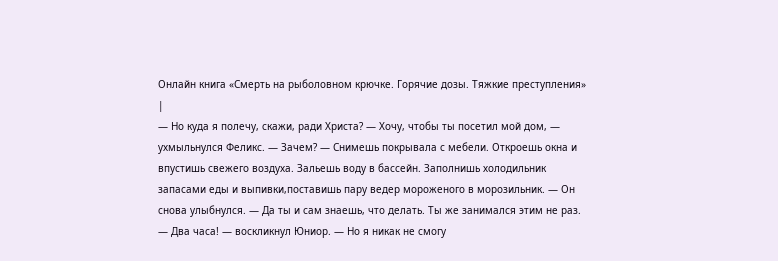Онлайн книга «Смерть на рыболовном крючке. Горячие дозы. Тяжкие преступления»
|
— Но куда я полечу, скажи, ради Христа? — Хочу, чтобы ты посетил мой дом, — ухмыльнулся Феликс. — Зачем? — Снимешь покрывала с мебели. Откроешь окна и впустишь свежего воздуха. Зальешь воду в бассейн. Заполнишь холодильник запасами еды и выпивки,поставишь пару ведер мороженого в морозильник. — Он снова улыбнулся. — Да ты и сам знаешь, что делать. Ты же занимался этим не раз. — Два часа! — воскликнул Юниор. — Но я никак не смогу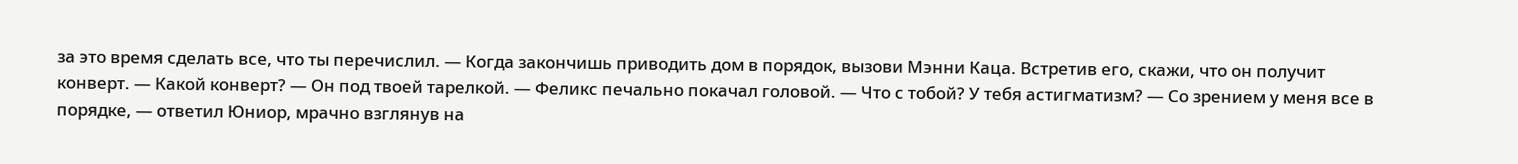за это время сделать все, что ты перечислил. — Когда закончишь приводить дом в порядок, вызови Мэнни Каца. Встретив его, скажи, что он получит конверт. — Какой конверт? — Он под твоей тарелкой. — Феликс печально покачал головой. — Что с тобой? У тебя астигматизм? — Со зрением у меня все в порядке, — ответил Юниор, мрачно взглянув на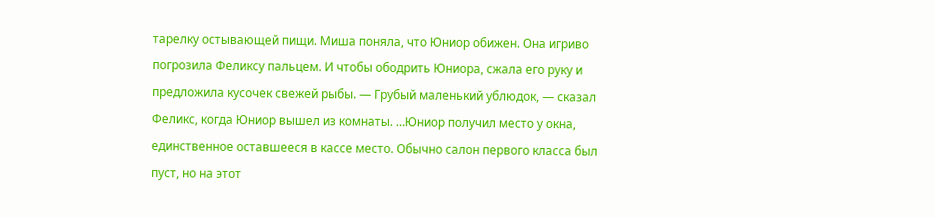тарелку остывающей пищи. Миша поняла, что Юниор обижен. Она игриво погрозила Феликсу пальцем. И чтобы ободрить Юниора, сжала его руку и предложила кусочек свежей рыбы. — Грубый маленький ублюдок, — сказал Феликс, когда Юниор вышел из комнаты. …Юниор получил место у окна, единственное оставшееся в кассе место. Обычно салон первого класса был пуст, но на этот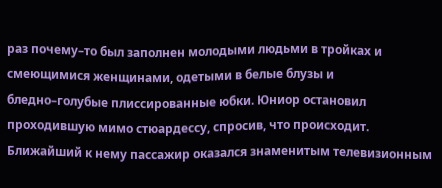раз почему–то был заполнен молодыми людьми в тройках и смеющимися женщинами, одетыми в белые блузы и бледно–голубые плиссированные юбки. Юниор остановил проходившую мимо стюардессу, спросив, что происходит. Ближайший к нему пассажир оказался знаменитым телевизионным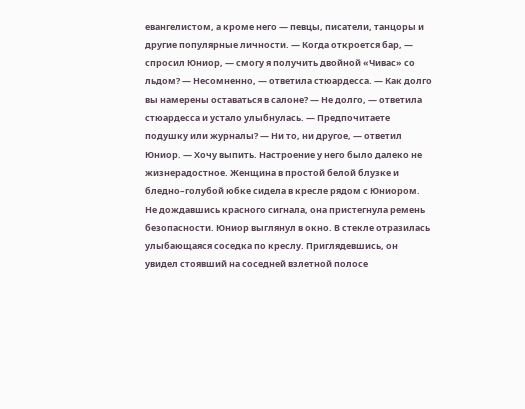евангелистом, а кроме него — певцы, писатели, танцоры и другие популярные личности. — Когда откроется бар, — спросил Юниор, — смогу я получить двойной «Чивас» со льдом? — Несомненно, — ответила стюардесса. — Как долго вы намерены оставаться в салоне? — Не долго, — ответила стюардесса и устало улыбнулась. — Предпочитаете подушку или журналы? — Ни то, ни другое, — ответил Юниор. — Хочу выпить. Настроение у него было далеко не жизнерадостное. Женщина в простой белой блузке и бледно–голубой юбке сидела в кресле рядом с Юниором. Не дождавшись красного сигнала, она пристегнула ремень безопасности. Юниор выглянул в окно. В стекле отразилась улыбающаяся соседка по креслу. Приглядевшись, он увидел стоявший на соседней взлетной полосе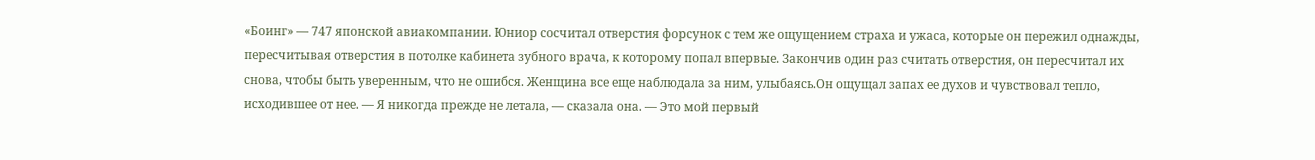«Боинг» — 747 японской авиакомпании. Юниор сосчитал отверстия форсунок с тем же ощущением страха и ужаса, которые он пережил однажды, пересчитывая отверстия в потолке кабинета зубного врача, к которому попал впервые. Закончив один раз считать отверстия, он пересчитал их снова, чтобы быть уверенным, что не ошибся. Женщина все еще наблюдала за ним, улыбаясь.Он ощущал запах ее духов и чувствовал тепло, исходившее от нее. — Я никогда прежде не летала, — сказала она. — Это мой первый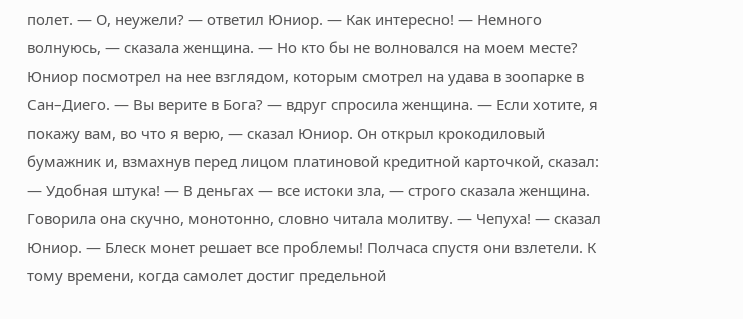полет. — О, неужели? — ответил Юниор. — Как интересно! — Немного волнуюсь, — сказала женщина. — Но кто бы не волновался на моем месте? Юниор посмотрел на нее взглядом, которым смотрел на удава в зоопарке в Сан–Диего. — Вы верите в Бога? — вдруг спросила женщина. — Если хотите, я покажу вам, во что я верю, — сказал Юниор. Он открыл крокодиловый бумажник и, взмахнув перед лицом платиновой кредитной карточкой, сказал: — Удобная штука! — В деньгах — все истоки зла, — строго сказала женщина. Говорила она скучно, монотонно, словно читала молитву. — Чепуха! — сказал Юниор. — Блеск монет решает все проблемы! Полчаса спустя они взлетели. К тому времени, когда самолет достиг предельной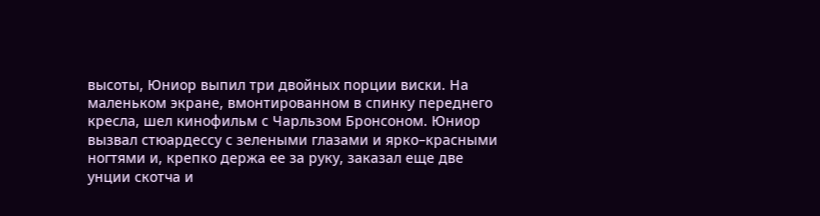высоты, Юниор выпил три двойных порции виски. На маленьком экране, вмонтированном в спинку переднего кресла, шел кинофильм с Чарльзом Бронсоном. Юниор вызвал стюардессу с зелеными глазами и ярко–красными ногтями и, крепко держа ее за руку, заказал еще две унции скотча и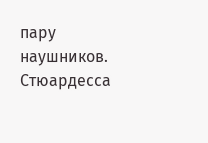пару наушников. Стюардесса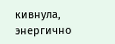кивнула, энергично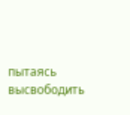пытаясь высвободить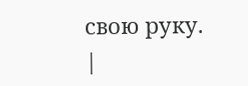свою руку. |